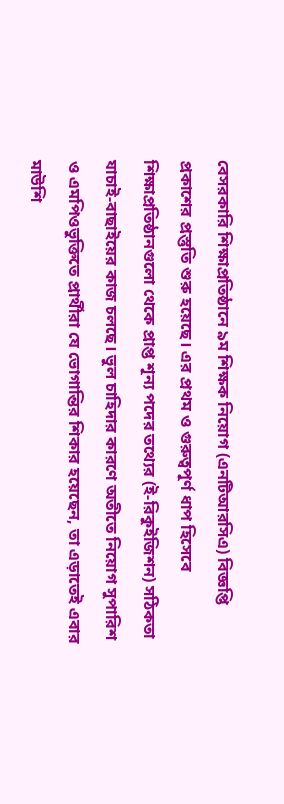বেসরকারি শিক্ষাপ্রতিষ্ঠানে ৯ম শিক্ষক নিয়োগ (এনটিআরসিএ) বিজ্ঞপ্তি প্রকাশের প্রস্তুতি শুরু হয়েছে। এর প্রথম ও গুরুত্বপূর্ণ ধাপ হিসেবে শিক্ষাপ্রতিষ্ঠানগুলো থেকে প্রাপ্ত শূন্য পদের তথ্যের (ই-রিকুইজিশন) সঠিকতা যাচাই-বাছাইয়ের কাজ চলছে। ভুল চাহিদার কারণে অতীতে নিয়োগ সুপারিশ ও এমপিওভুক্তিতে প্রার্থীরা যে ভোগান্তির শিকার হয়েছেন, তা এড়াতেই এবার মাউশি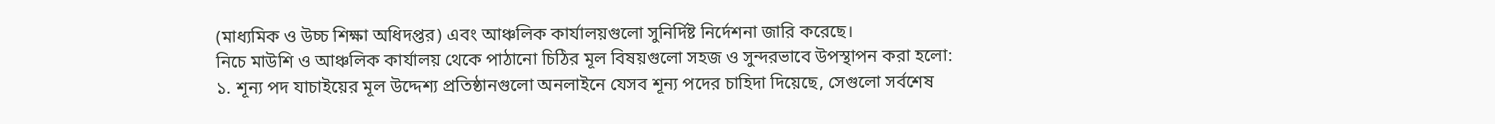(মাধ্যমিক ও উচ্চ শিক্ষা অধিদপ্তর) এবং আঞ্চলিক কার্যালয়গুলো সুনির্দিষ্ট নির্দেশনা জারি করেছে।
নিচে মাউশি ও আঞ্চলিক কার্যালয় থেকে পাঠানো চিঠির মূল বিষয়গুলো সহজ ও সুন্দরভাবে উপস্থাপন করা হলো:
১. শূন্য পদ যাচাইয়ের মূল উদ্দেশ্য প্রতিষ্ঠানগুলো অনলাইনে যেসব শূন্য পদের চাহিদা দিয়েছে, সেগুলো সর্বশেষ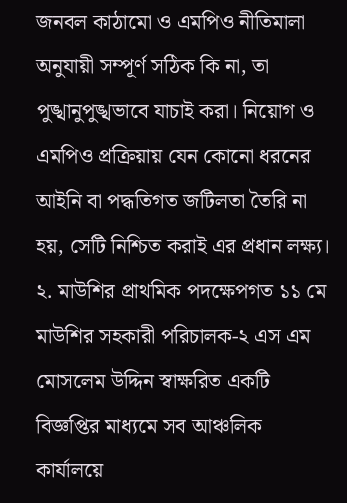জনবল কাঠামো ও এমপিও নীতিমালা অনুযায়ী সম্পূর্ণ সঠিক কি না, তা পুঙ্খানুপুঙ্খভাবে যাচাই করা। নিয়োগ ও এমপিও প্রক্রিয়ায় যেন কোনো ধরনের আইনি বা পদ্ধতিগত জটিলতা তৈরি না হয়, সেটি নিশ্চিত করাই এর প্রধান লক্ষ্য।
২. মাউশির প্রাথমিক পদক্ষেপগত ১১ মে মাউশির সহকারী পরিচালক-২ এস এম মোসলেম উদ্দিন স্বাক্ষরিত একটি বিজ্ঞপ্তির মাধ্যমে সব আঞ্চলিক কার্যালয়ে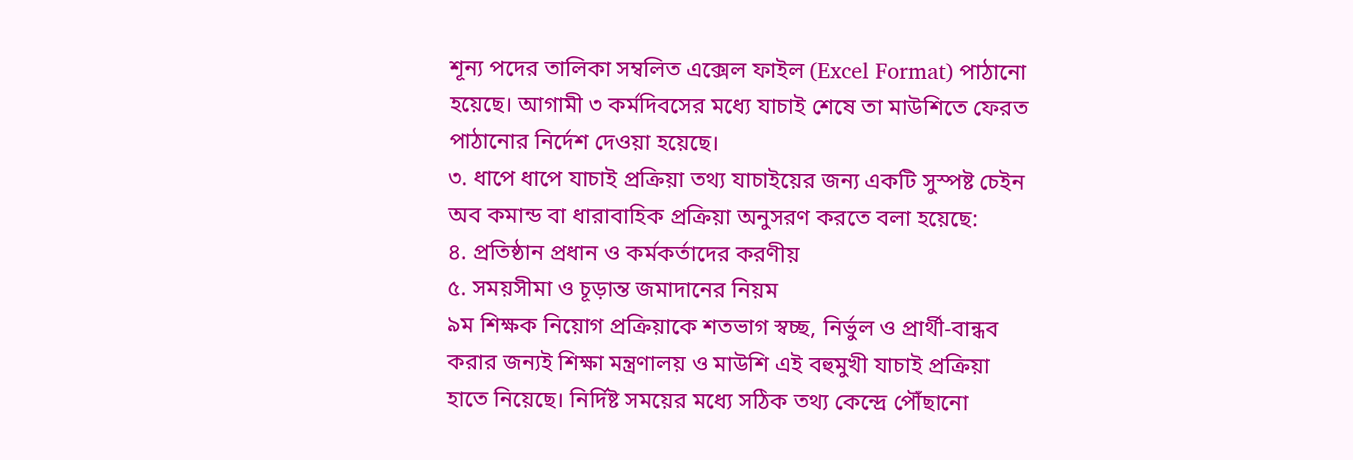শূন্য পদের তালিকা সম্বলিত এক্সেল ফাইল (Excel Format) পাঠানো হয়েছে। আগামী ৩ কর্মদিবসের মধ্যে যাচাই শেষে তা মাউশিতে ফেরত পাঠানোর নির্দেশ দেওয়া হয়েছে।
৩. ধাপে ধাপে যাচাই প্রক্রিয়া তথ্য যাচাইয়ের জন্য একটি সুস্পষ্ট চেইন অব কমান্ড বা ধারাবাহিক প্রক্রিয়া অনুসরণ করতে বলা হয়েছে:
৪. প্রতিষ্ঠান প্রধান ও কর্মকর্তাদের করণীয়
৫. সময়সীমা ও চূড়ান্ত জমাদানের নিয়ম
৯ম শিক্ষক নিয়োগ প্রক্রিয়াকে শতভাগ স্বচ্ছ, নির্ভুল ও প্রার্থী-বান্ধব করার জন্যই শিক্ষা মন্ত্রণালয় ও মাউশি এই বহুমুখী যাচাই প্রক্রিয়া হাতে নিয়েছে। নির্দিষ্ট সময়ের মধ্যে সঠিক তথ্য কেন্দ্রে পৌঁছানো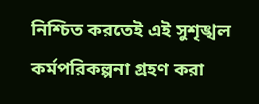নিশ্চিত করতেই এই সুশৃঙ্খল কর্মপরিকল্পনা গ্রহণ করা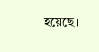হয়েছে।